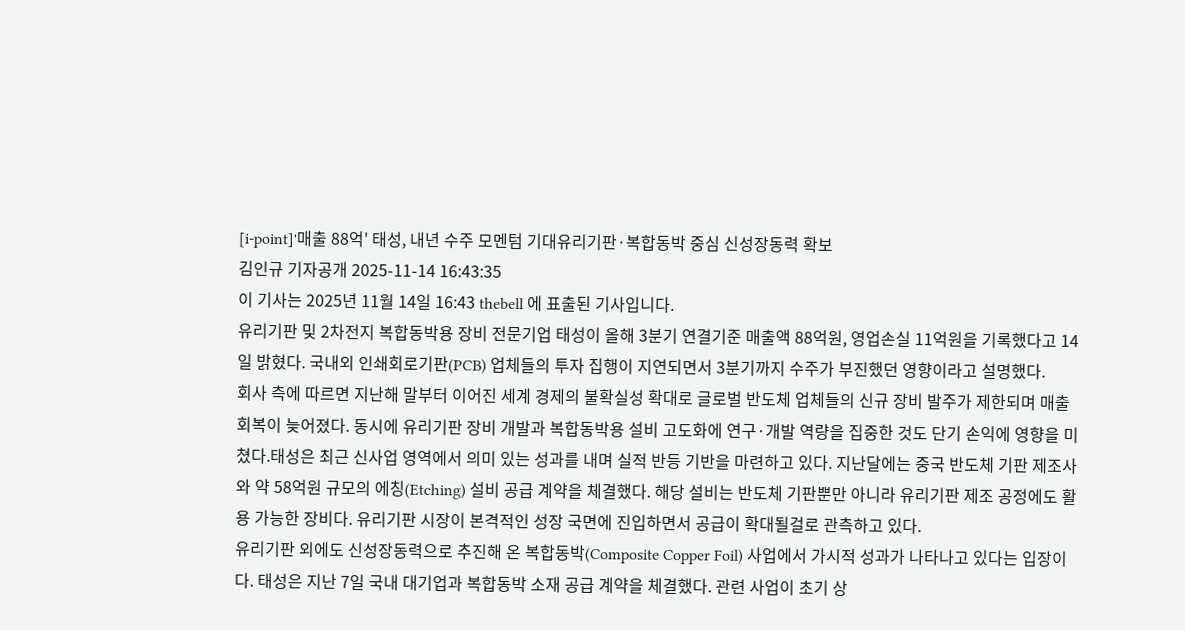[i-point]'매출 88억' 태성, 내년 수주 모멘텀 기대유리기판·복합동박 중심 신성장동력 확보
김인규 기자공개 2025-11-14 16:43:35
이 기사는 2025년 11월 14일 16:43 thebell 에 표출된 기사입니다.
유리기판 및 2차전지 복합동박용 장비 전문기업 태성이 올해 3분기 연결기준 매출액 88억원, 영업손실 11억원을 기록했다고 14일 밝혔다. 국내외 인쇄회로기판(PCB) 업체들의 투자 집행이 지연되면서 3분기까지 수주가 부진했던 영향이라고 설명했다.
회사 측에 따르면 지난해 말부터 이어진 세계 경제의 불확실성 확대로 글로벌 반도체 업체들의 신규 장비 발주가 제한되며 매출 회복이 늦어졌다. 동시에 유리기판 장비 개발과 복합동박용 설비 고도화에 연구·개발 역량을 집중한 것도 단기 손익에 영향을 미쳤다.태성은 최근 신사업 영역에서 의미 있는 성과를 내며 실적 반등 기반을 마련하고 있다. 지난달에는 중국 반도체 기판 제조사와 약 58억원 규모의 에칭(Etching) 설비 공급 계약을 체결했다. 해당 설비는 반도체 기판뿐만 아니라 유리기판 제조 공정에도 활용 가능한 장비다. 유리기판 시장이 본격적인 성장 국면에 진입하면서 공급이 확대될걸로 관측하고 있다.
유리기판 외에도 신성장동력으로 추진해 온 복합동박(Composite Copper Foil) 사업에서 가시적 성과가 나타나고 있다는 입장이다. 태성은 지난 7일 국내 대기업과 복합동박 소재 공급 계약을 체결했다. 관련 사업이 초기 상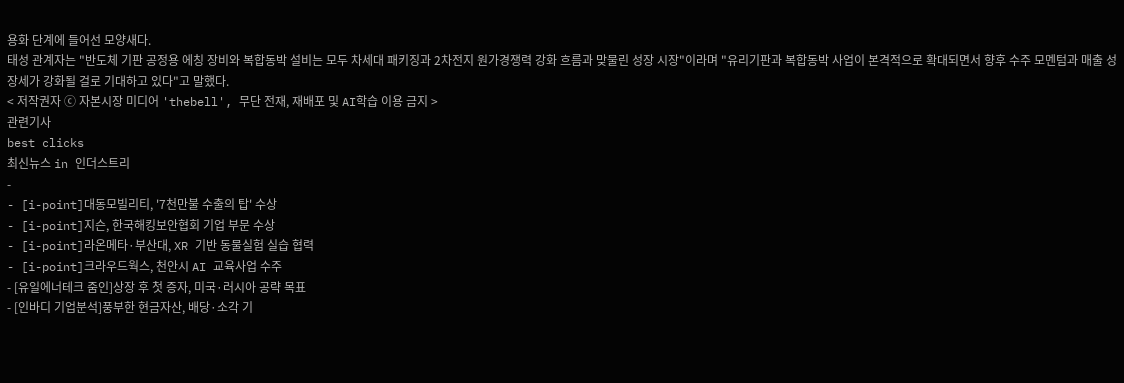용화 단계에 들어선 모양새다.
태성 관계자는 "반도체 기판 공정용 에칭 장비와 복합동박 설비는 모두 차세대 패키징과 2차전지 원가경쟁력 강화 흐름과 맞물린 성장 시장"이라며 "유리기판과 복합동박 사업이 본격적으로 확대되면서 향후 수주 모멘텀과 매출 성장세가 강화될 걸로 기대하고 있다"고 말했다.
< 저작권자 ⓒ 자본시장 미디어 'thebell', 무단 전재, 재배포 및 AI학습 이용 금지 >
관련기사
best clicks
최신뉴스 in 인더스트리
-
- [i-point]대동모빌리티, '7천만불 수출의 탑' 수상
- [i-point]지슨, 한국해킹보안협회 기업 부문 수상
- [i-point]라온메타·부산대, XR 기반 동물실험 실습 협력
- [i-point]크라우드웍스, 천안시 AI 교육사업 수주
- [유일에너테크 줌인]상장 후 첫 증자, 미국·러시아 공략 목표
- [인바디 기업분석]풍부한 현금자산, 배당·소각 기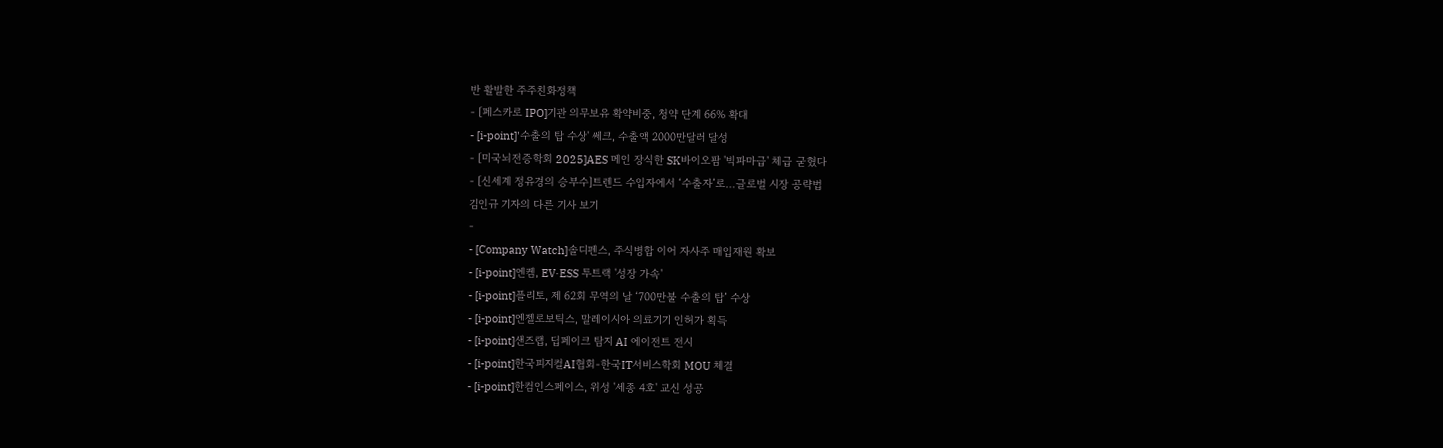반 활발한 주주친화정책
- [페스카로 IPO]기관 의무보유 확약비중, 청약 단계 66% 확대
- [i-point]'수출의 탑 수상' 쎄크, 수출액 2000만달러 달성
- [미국뇌전증학회 2025]AES 메인 장식한 SK바이오팜 '빅파마급' 체급 굳혔다
- [신세계 정유경의 승부수]트렌드 수입자에서 ‘수출자’로…글로벌 시장 공략법
김인규 기자의 다른 기사 보기
-
- [Company Watch]솔디펜스, 주식병합 이어 자사주 매입재원 확보
- [i-point]엔켐, EV·ESS 투트랙 '성장 가속'
- [i-point]플리토, 제 62회 무역의 날 ‘700만불 수출의 탑’ 수상
- [i-point]엔젤로보틱스, 말레이시아 의료기기 인허가 획득
- [i-point]샌즈랩, 딥페이크 탐지 AI 에이전트 전시
- [i-point]한국피지컬AI협회-한국IT서비스학회 MOU 체결
- [i-point]한컴인스페이스, 위성 '세종 4호' 교신 성공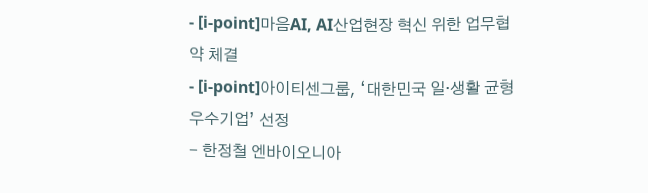- [i-point]마음AI, AI산업현장 혁신 위한 업무협약 체결
- [i-point]아이티센그룹, ‘대한민국 일·생활 균형 우수기업’ 선정
- 한정철 엔바이오니아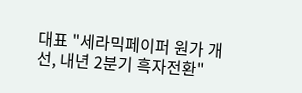대표 "세라믹페이퍼 원가 개선, 내년 2분기 흑자전환"